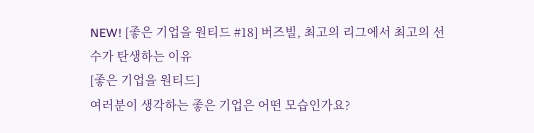NEW! [좋은 기업을 원티드 #18] 버즈빌, 최고의 리그에서 최고의 선수가 탄생하는 이유
[좋은 기업을 원티드]
여러분이 생각하는 좋은 기업은 어떤 모습인가요?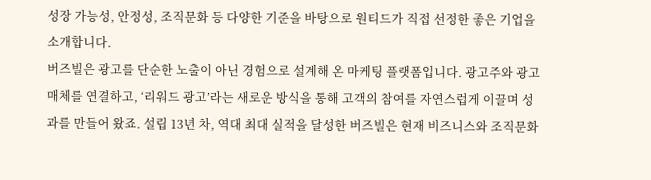성장 가능성, 안정성, 조직문화 등 다양한 기준을 바탕으로 원티드가 직접 선정한 좋은 기업을 소개합니다.
버즈빌은 광고를 단순한 노출이 아닌 경험으로 설계해 온 마케팅 플랫폼입니다. 광고주와 광고 매체를 연결하고, ‘리워드 광고’라는 새로운 방식을 통해 고객의 참여를 자연스럽게 이끌며 성과를 만들어 왔죠. 설립 13년 차, 역대 최대 실적을 달성한 버즈빌은 현재 비즈니스와 조직문화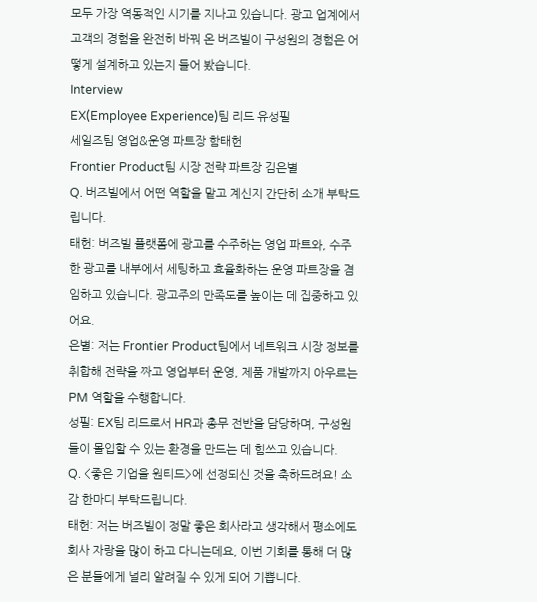모두 가장 역동적인 시기를 지나고 있습니다. 광고 업계에서 고객의 경험을 완전히 바꿔 온 버즈빌이 구성원의 경험은 어떻게 설계하고 있는지 들어 봤습니다.
Interview
EX(Employee Experience)팀 리드 유성필
세일즈팀 영업&운영 파트장 함태헌
Frontier Product팀 시장 전략 파트장 김은별
Q. 버즈빌에서 어떤 역할을 맡고 계신지 간단히 소개 부탁드립니다.
태헌: 버즈빌 플랫폼에 광고를 수주하는 영업 파트와, 수주한 광고를 내부에서 세팅하고 효율화하는 운영 파트장을 겸임하고 있습니다. 광고주의 만족도를 높이는 데 집중하고 있어요.
은별: 저는 Frontier Product팀에서 네트워크 시장 정보를 취합해 전략을 짜고 영업부터 운영, 제품 개발까지 아우르는 PM 역할을 수행합니다.
성필: EX팀 리드로서 HR과 총무 전반을 담당하며, 구성원들이 몰입할 수 있는 환경을 만드는 데 힘쓰고 있습니다.
Q. <좋은 기업을 원티드>에 선정되신 것을 축하드려요! 소감 한마디 부탁드립니다.
태헌: 저는 버즈빌이 정말 좋은 회사라고 생각해서 평소에도 회사 자랑을 많이 하고 다니는데요, 이번 기회를 통해 더 많은 분들에게 널리 알려질 수 있게 되어 기쁩니다.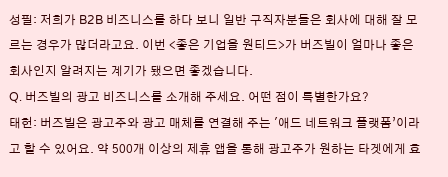성필: 저희가 B2B 비즈니스를 하다 보니 일반 구직자분들은 회사에 대해 잘 모르는 경우가 많더라고요. 이번 <좋은 기업을 원티드>가 버즈빌이 얼마나 좋은 회사인지 알려지는 계기가 됐으면 좋겠습니다.
Q. 버즈빌의 광고 비즈니스를 소개해 주세요. 어떤 점이 특별한가요?
태헌: 버즈빌은 광고주와 광고 매체를 연결해 주는 '애드 네트워크 플랫폼’이라고 할 수 있어요. 약 500개 이상의 제휴 앱을 통해 광고주가 원하는 타겟에게 효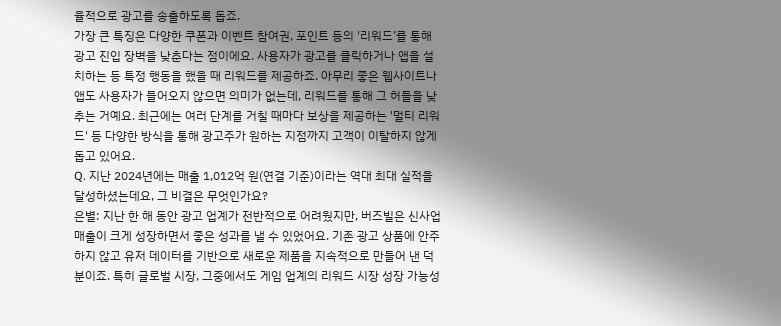율적으로 광고를 송출하도록 돕죠.
가장 큰 특징은 다양한 쿠폰과 이벤트 참여권, 포인트 등의 '리워드’를 통해 광고 진입 장벽을 낮춘다는 점이에요. 사용자가 광고를 클릭하거나 앱을 설치하는 등 특정 행동을 했을 때 리워드를 제공하죠. 아무리 좋은 웹사이트나 앱도 사용자가 들어오지 않으면 의미가 없는데, 리워드를 통해 그 허들을 낮추는 거예요. 최근에는 여러 단계를 거칠 때마다 보상을 제공하는 '멀티 리워드' 등 다양한 방식을 통해 광고주가 원하는 지점까지 고객이 이탈하지 않게 돕고 있어요.
Q. 지난 2024년에는 매출 1,012억 원(연결 기준)이라는 역대 최대 실적을 달성하셨는데요, 그 비결은 무엇인가요?
은별: 지난 한 해 동안 광고 업계가 전반적으로 어려웠지만, 버즈빌은 신사업 매출이 크게 성장하면서 좋은 성과를 낼 수 있었어요. 기존 광고 상품에 안주하지 않고 유저 데이터를 기반으로 새로운 제품을 지속적으로 만들어 낸 덕분이죠. 특히 글로벌 시장, 그중에서도 게임 업계의 리워드 시장 성장 가능성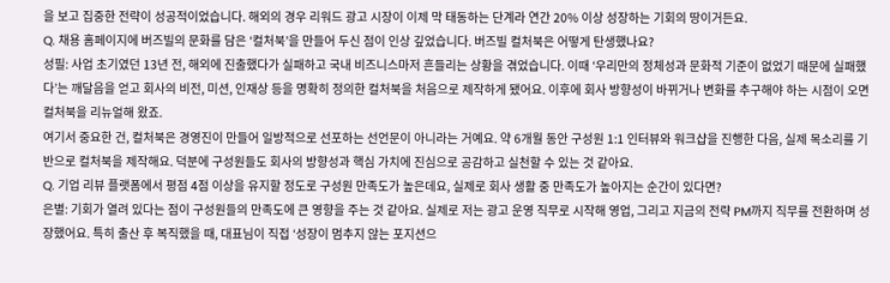을 보고 집중한 전략이 성공적이었습니다. 해외의 경우 리워드 광고 시장이 이제 막 태동하는 단계라 연간 20% 이상 성장하는 기회의 땅이거든요.
Q. 채용 홈페이지에 버즈빌의 문화를 담은 ‘컬처북’을 만들어 두신 점이 인상 깊었습니다. 버즈빌 컬처북은 어떻게 탄생했나요?
성필: 사업 초기였던 13년 전, 해외에 진출했다가 실패하고 국내 비즈니스마저 흔들리는 상황을 겪었습니다. 이때 ‘우리만의 정체성과 문화적 기준이 없었기 때문에 실패했다’는 깨달음을 얻고 회사의 비전, 미션, 인재상 등을 명확히 정의한 컬처북을 처음으로 제작하게 됐어요. 이후에 회사 방향성이 바뀌거나 변화를 추구해야 하는 시점이 오면 컬처북을 리뉴얼해 왔죠.
여기서 중요한 건, 컬처북은 경영진이 만들어 일방적으로 선포하는 선언문이 아니라는 거예요. 약 6개월 동안 구성원 1:1 인터뷰와 워크샵을 진행한 다음, 실제 목소리를 기반으로 컬처북을 제작해요. 덕분에 구성원들도 회사의 방향성과 핵심 가치에 진심으로 공감하고 실천할 수 있는 것 같아요.
Q. 기업 리뷰 플랫폼에서 평점 4점 이상을 유지할 정도로 구성원 만족도가 높은데요, 실제로 회사 생활 중 만족도가 높아지는 순간이 있다면?
은별: 기회가 열려 있다는 점이 구성원들의 만족도에 큰 영향을 주는 것 같아요. 실제로 저는 광고 운영 직무로 시작해 영업, 그리고 지금의 전략 PM까지 직무를 전환하며 성장했어요. 특히 출산 후 복직했을 때, 대표님이 직접 ‘성장이 멈추지 않는 포지션으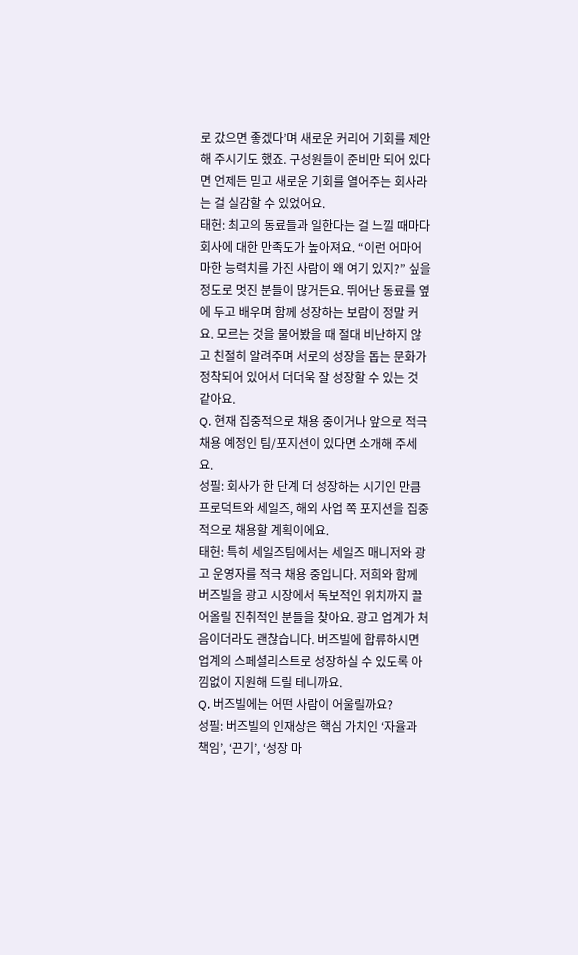로 갔으면 좋겠다’며 새로운 커리어 기회를 제안해 주시기도 했죠. 구성원들이 준비만 되어 있다면 언제든 믿고 새로운 기회를 열어주는 회사라는 걸 실감할 수 있었어요.
태헌: 최고의 동료들과 일한다는 걸 느낄 때마다 회사에 대한 만족도가 높아져요. “이런 어마어마한 능력치를 가진 사람이 왜 여기 있지?” 싶을 정도로 멋진 분들이 많거든요. 뛰어난 동료를 옆에 두고 배우며 함께 성장하는 보람이 정말 커요. 모르는 것을 물어봤을 때 절대 비난하지 않고 친절히 알려주며 서로의 성장을 돕는 문화가 정착되어 있어서 더더욱 잘 성장할 수 있는 것 같아요.
Q. 현재 집중적으로 채용 중이거나 앞으로 적극 채용 예정인 팀/포지션이 있다면 소개해 주세요.
성필: 회사가 한 단계 더 성장하는 시기인 만큼 프로덕트와 세일즈, 해외 사업 쪽 포지션을 집중적으로 채용할 계획이에요.
태헌: 특히 세일즈팀에서는 세일즈 매니저와 광고 운영자를 적극 채용 중입니다. 저희와 함께 버즈빌을 광고 시장에서 독보적인 위치까지 끌어올릴 진취적인 분들을 찾아요. 광고 업계가 처음이더라도 괜찮습니다. 버즈빌에 합류하시면 업계의 스페셜리스트로 성장하실 수 있도록 아낌없이 지원해 드릴 테니까요.
Q. 버즈빌에는 어떤 사람이 어울릴까요?
성필: 버즈빌의 인재상은 핵심 가치인 ‘자율과 책임’, ‘끈기’, ‘성장 마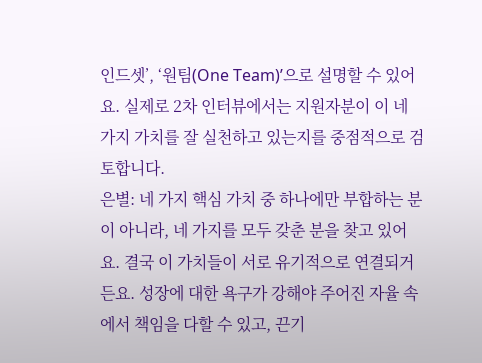인드셋’, ‘원팀(One Team)’으로 설명할 수 있어요. 실제로 2차 인터뷰에서는 지원자분이 이 네 가지 가치를 잘 실천하고 있는지를 중점적으로 검토합니다.
은별: 네 가지 핵심 가치 중 하나에만 부합하는 분이 아니라, 네 가지를 모두 갖춘 분을 찾고 있어요. 결국 이 가치들이 서로 유기적으로 연결되거든요. 성장에 대한 욕구가 강해야 주어진 자율 속에서 책임을 다할 수 있고, 끈기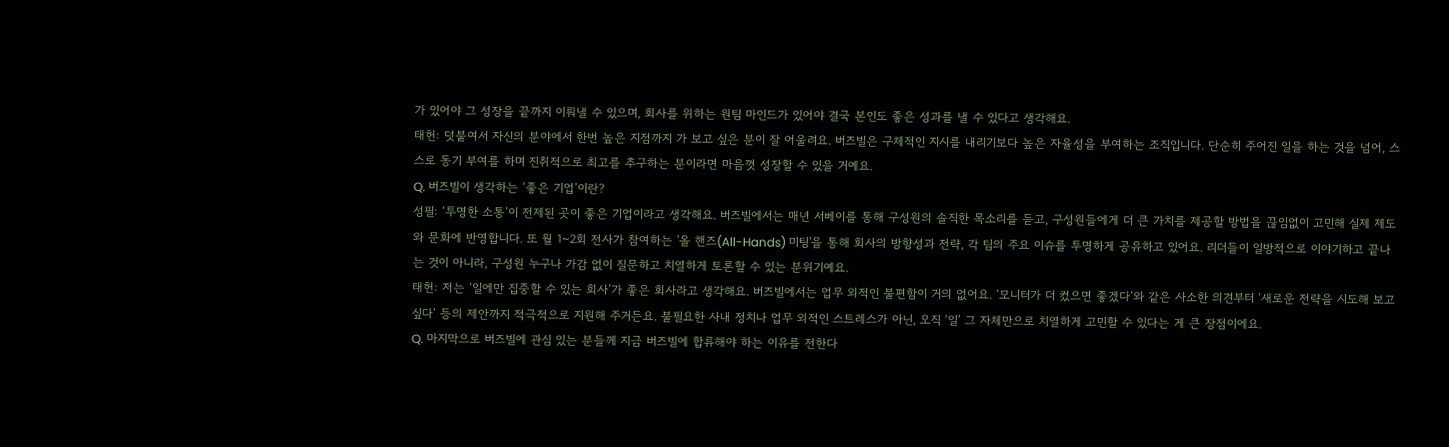가 있어야 그 성장을 끝까지 이뤄낼 수 있으며, 회사를 위하는 원팀 마인드가 있어야 결국 본인도 좋은 성과를 낼 수 있다고 생각해요.
태헌: 덧붙여서 자신의 분야에서 한번 높은 지점까지 가 보고 싶은 분이 잘 어울려요. 버즈빌은 구체적인 지시를 내리기보다 높은 자율성을 부여하는 조직입니다. 단순히 주어진 일을 하는 것을 넘어, 스스로 동기 부여를 하며 진취적으로 최고를 추구하는 분이라면 마음껏 성장할 수 있을 거예요.
Q. 버즈빌이 생각하는 ‘좋은 기업’이란?
성필: ‘투명한 소통’이 전제된 곳이 좋은 기업이라고 생각해요. 버즈빌에서는 매년 서베이를 통해 구성원의 솔직한 목소리를 듣고, 구성원들에게 더 큰 가치를 제공할 방법을 끊임없이 고민해 실제 제도와 문화에 반영합니다. 또 월 1~2회 전사가 참여하는 '올 핸즈(All-Hands) 미팅'을 통해 회사의 방향성과 전략, 각 팀의 주요 이슈를 투명하게 공유하고 있어요. 리더들이 일방적으로 이야기하고 끝나는 것이 아니라, 구성원 누구나 가감 없이 질문하고 치열하게 토론할 수 있는 분위기예요.
태헌: 저는 ‘일에만 집중할 수 있는 회사’가 좋은 회사라고 생각해요. 버즈빌에서는 업무 외적인 불편함이 거의 없어요. ‘모니터가 더 컸으면 좋겠다’와 같은 사소한 의견부터 ‘새로운 전략을 시도해 보고 싶다’ 등의 제안까지 적극적으로 지원해 주거든요. 불필요한 사내 정치나 업무 외적인 스트레스가 아닌, 오직 ‘일’ 그 자체만으로 치열하게 고민할 수 있다는 게 큰 장점이에요.
Q. 마지막으로 버즈빌에 관심 있는 분들께 지금 버즈빌에 합류해야 하는 이유를 전한다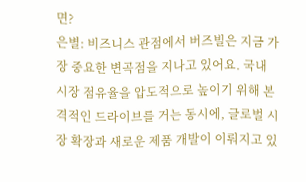면?
은별: 비즈니스 관점에서 버즈빌은 지금 가장 중요한 변곡점을 지나고 있어요. 국내 시장 점유율을 압도적으로 높이기 위해 본격적인 드라이브를 거는 동시에, 글로벌 시장 확장과 새로운 제품 개발이 이뤄지고 있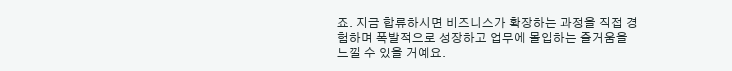죠. 지금 합류하시면 비즈니스가 확장하는 과정을 직접 경험하며 폭발적으로 성장하고 업무에 몰입하는 즐거움을 느낄 수 있을 거예요.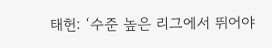태헌: ‘수준 높은 리그에서 뛰어야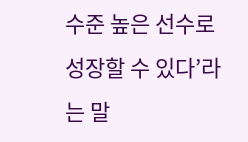수준 높은 선수로 성장할 수 있다’라는 말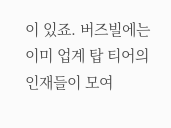이 있죠. 버즈빌에는 이미 업계 탑 티어의 인재들이 모여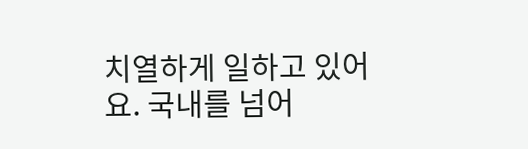치열하게 일하고 있어요. 국내를 넘어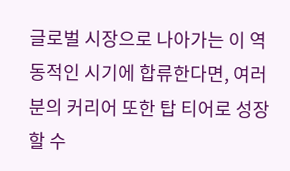글로벌 시장으로 나아가는 이 역동적인 시기에 합류한다면, 여러분의 커리어 또한 탑 티어로 성장할 수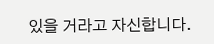있을 거라고 자신합니다.